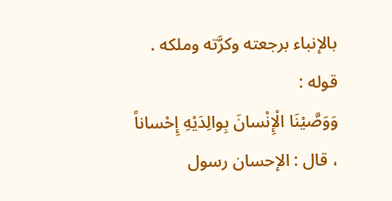بالإنباء برجعته وكرَّته وملكه .
قوله :
وَوَصَّيْنَا الْإِنْسانَ بِوالِدَيْهِ إِحْساناً
، قال : الإحسان رسول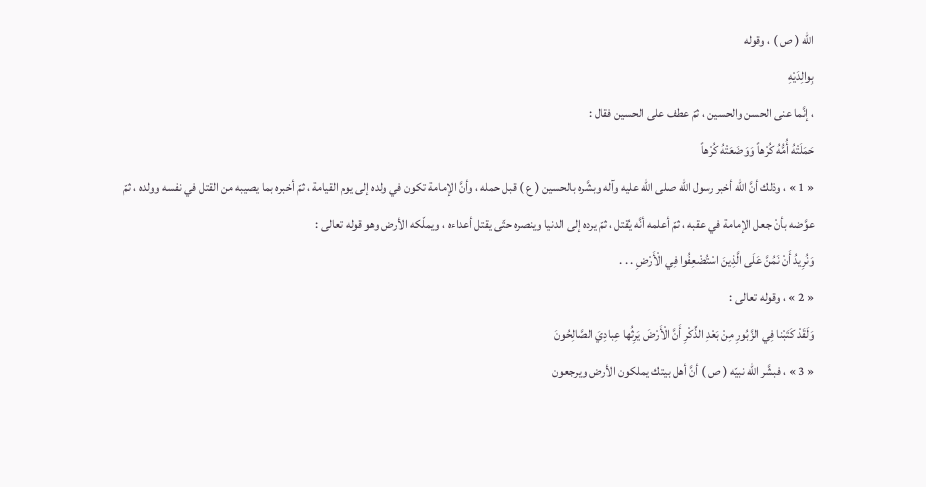الله ( ص ) ، وقوله
بِوالِدَيْهِ
، إنَّما عنى الحسن والحسين ، ثمّ عطف على الحسين فقال :
حَمَلَتْهُ أُمُّهُ كُرْهاً وَوَضَعَتْهُ كُرْهاً
« 1 » ، وذلك أنَّ الله أخبر رسول الله صلى الله عليه وآله وبشَّره بالحسين ( ع ) قبل حمله ، وأنَّ الإمامة تكون في ولده إلى يوم القيامة ، ثمّ أخبره بما يصيبه من القتل في نفسه وولده ، ثمّ عوَّضه بأنْ جعل الإمامة في عقبه ، ثمّ أعلمه أنَّه يُقتل ، ثمّ يرده إلى الدنيا وينصره حتّى يقتل أعداءه ، ويملّكه الأرض وهو قوله تعالى :
وَنُرِيدُ أَنْ نَمُنَّ عَلَى الَّذِينَ اسْتُضْعِفُوا فِي الْأَرْضِ . . .
« 2 » ، وقوله تعالى :
وَلَقَدْ كَتَبْنا فِي الزَّبُورِ مِنْ بَعْدِ الذِّكْرِ أَنَّ الْأَرْضَ يَرِثُها عِبادِيَ الصَّالِحُونَ
« 3 » ، فبشَّر الله نبيّه ( ص ) أنَّ أهل بيتك يملكون الأرض ويرجعون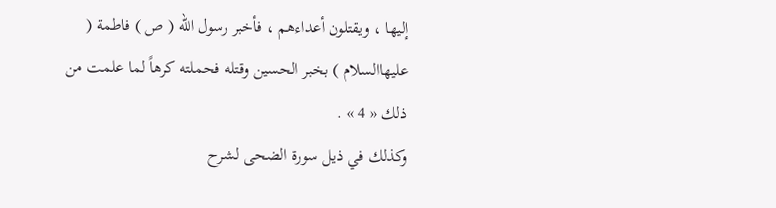إليها ، ويقتلون أعداءهم ، فأخبر رسول الله ( ص ) فاطمة ( عليهاالسلام ) بخبر الحسين وقتله فحملته كرهاً لما علمت من ذلك « 4 » .
وكذلك في ذيل سورة الضحى لشرح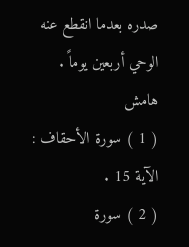صدره بعدما انقطع عنه الوحي أربعين يوماً .
هامش
( 1 ) سورة الأحقاف : الآية 15 .
( 2 ) سورة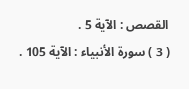القصص : الآية 5 .
( 3 ) سورة الأنبياء : الآية 105 .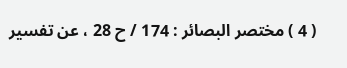( 4 ) مختصر البصائر : 174 / ح 28 ، عن تفسير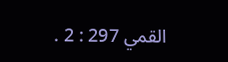القمي 297 : 2 .